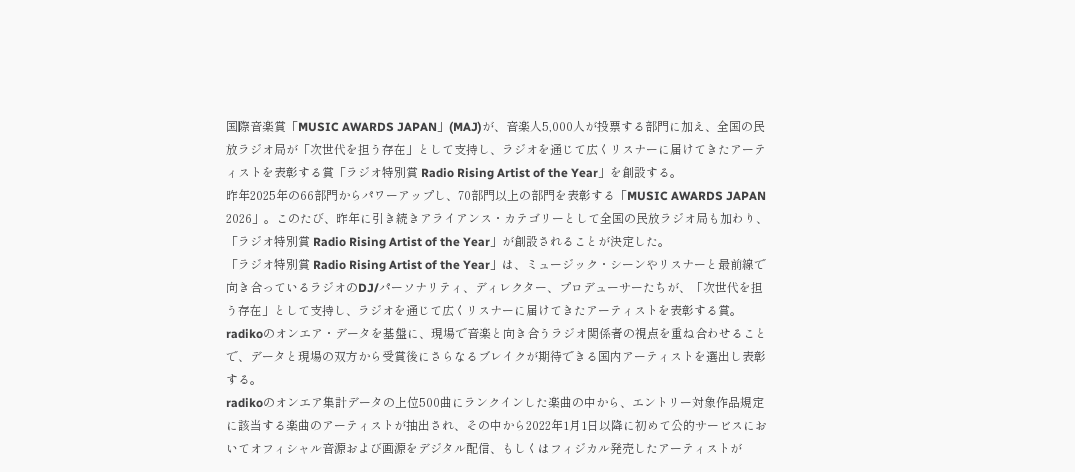国際音楽賞「MUSIC AWARDS JAPAN」(MAJ)が、音楽人5,000人が投票する部門に加え、全国の民放ラジオ局が「次世代を担う存在」として支持し、ラジオを通じて広くリスナーに届けてきたアーティストを表彰する賞「ラジオ特別賞 Radio Rising Artist of the Year」を創設する。
昨年2025年の66部門からパワーアップし、70部門以上の部門を表彰する「MUSIC AWARDS JAPAN 2026」。このたび、昨年に引き続きアライアンス・カテゴリーとして全国の民放ラジオ局も加わり、「ラジオ特別賞 Radio Rising Artist of the Year」が創設されることが決定した。
「ラジオ特別賞 Radio Rising Artist of the Year」は、ミュージック・シーンやリスナーと最前線で向き合っているラジオのDJ/パーソナリティ、ディレクター、プロデューサーたちが、「次世代を担う存在」として支持し、ラジオを通じて広くリスナーに届けてきたアーティストを表彰する賞。radikoのオンエア・データを基盤に、現場で音楽と向き合うラジオ関係者の視点を重ね合わせることで、データと現場の双方から受賞後にさらなるブレイクが期待できる国内アーティストを選出し表彰する。
radikoのオンエア集計データの上位500曲にランクインした楽曲の中から、エントリー対象作品規定に該当する楽曲のアーティストが抽出され、その中から2022年1月1日以降に初めて公的サービスにおいてオフィシャル音源および画源をデジタル配信、もしくはフィジカル発売したアーティストが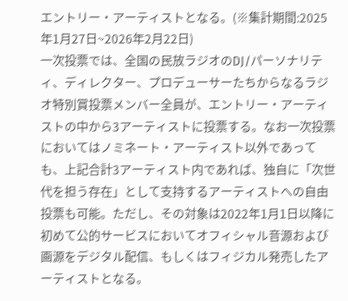エントリー・アーティストとなる。(※集計期間:2025年1月27日~2026年2月22日)
一次投票では、全国の民放ラジオのDJ/パーソナリティ、ディレクター、プロデューサーたちからなるラジオ特別賞投票メンバー全員が、エントリー・アーティストの中から3アーティストに投票する。なお一次投票においてはノミネート・アーティスト以外であっても、上記合計3アーティスト内であれば、独自に「次世代を担う存在」として支持するアーティストへの自由投票も可能。ただし、その対象は2022年1月1日以降に初めて公的サービスにおいてオフィシャル音源および画源をデジタル配信、もしくはフィジカル発売したアーティストとなる。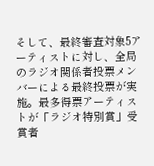そして、最終審査対象5アーティストに対し、全局のラジオ関係者投票メンバーによる最終投票が実施。最多得票アーティストが「ラジオ特別賞」受賞者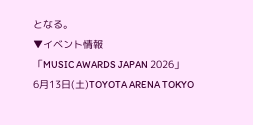となる。
▼イベント情報
「MUSIC AWARDS JAPAN 2026」
6月13日(土)TOYOTA ARENA TOKYO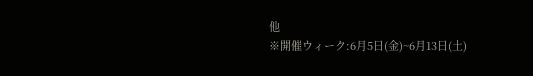他
※開催ウィーク:6月5日(金)~6月13日(土)